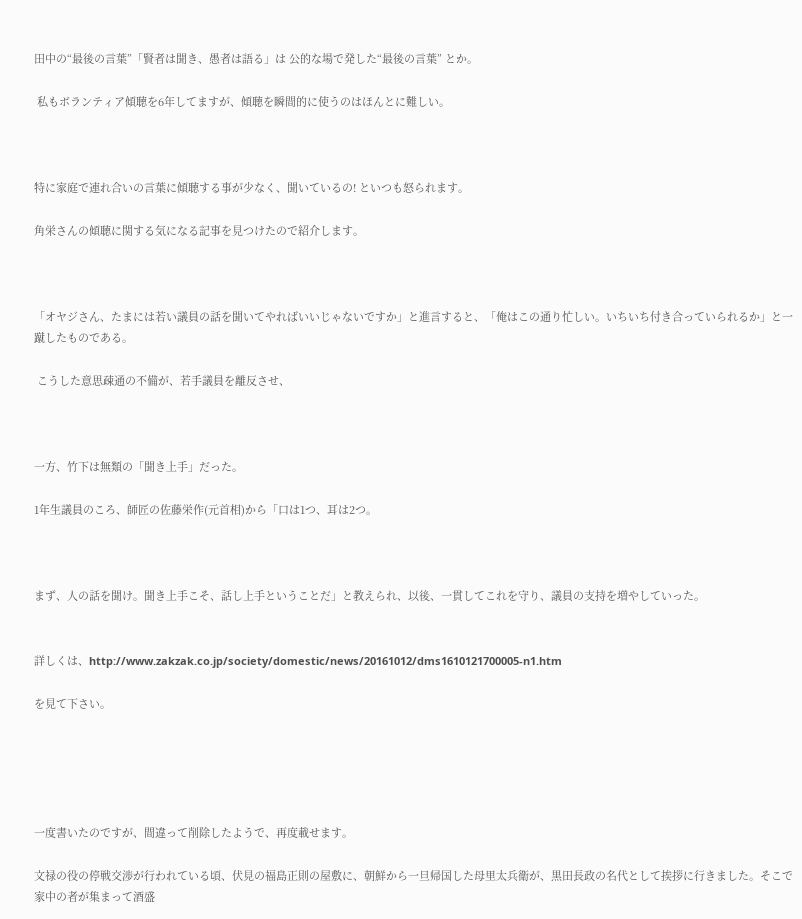田中の“最後の言葉”「賢者は聞き、愚者は語る」は 公的な場で発した“最後の言葉” とか。

 私もボランティア傾聴を6年してますが、傾聴を瞬間的に使うのはほんとに難しい。



特に家庭で連れ合いの言葉に傾聴する事が少なく、聞いているの! といつも怒られます。

角栄さんの傾聴に関する気になる記事を見つけたので紹介します。



「オヤジさん、たまには若い議員の話を聞いてやればいいじゃないですか」と進言すると、「俺はこの通り忙しい。いちいち付き合っていられるか」と一蹴したものである。

 こうした意思疎通の不備が、若手議員を離反させ、



一方、竹下は無類の「聞き上手」だった。

1年生議員のころ、師匠の佐藤栄作(元首相)から「口は1つ、耳は2つ。



まず、人の話を聞け。聞き上手こそ、話し上手ということだ」と教えられ、以後、一貫してこれを守り、議員の支持を増やしていった。


詳しくは、http://www.zakzak.co.jp/society/domestic/news/20161012/dms1610121700005-n1.htm

を見て下さい。





一度書いたのですが、間違って削除したようで、再度載せます。

文禄の役の停戦交渉が行われている頃、伏見の福島正則の屋敷に、朝鮮から一旦帰国した母里太兵衛が、黒田長政の名代として挨拶に行きました。そこで家中の者が集まって酒盛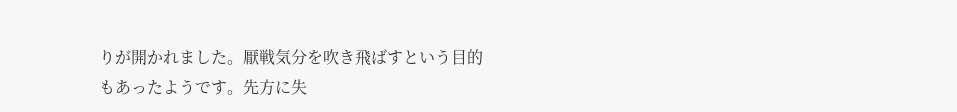りが開かれました。厭戦気分を吹き飛ばすという目的もあったようです。先方に失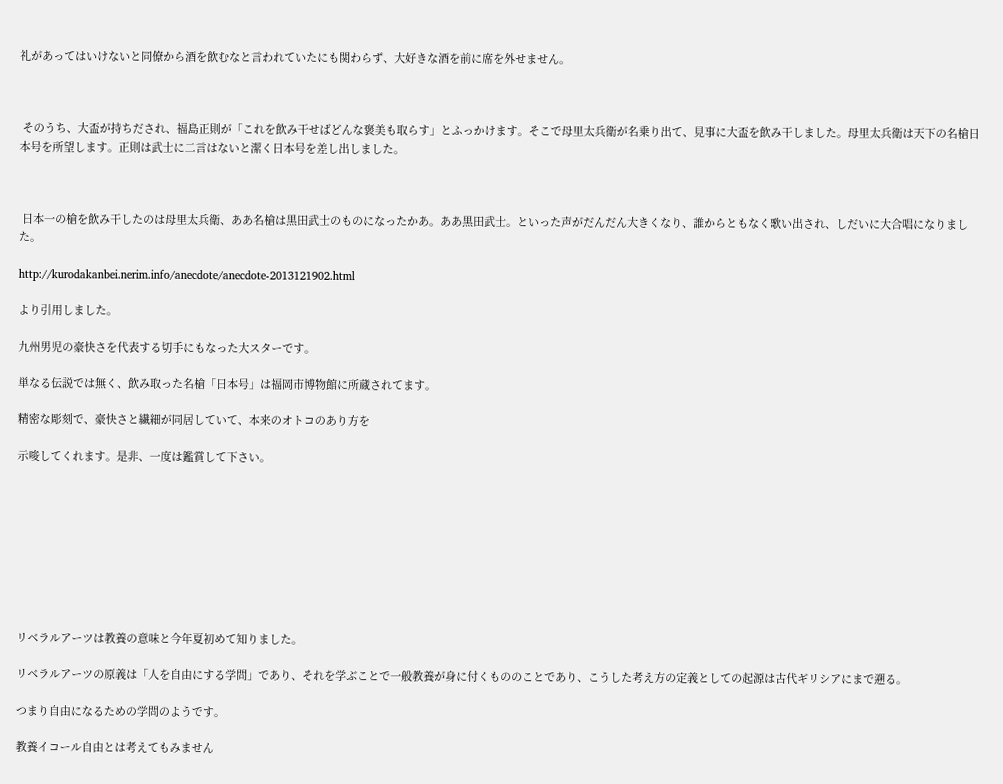礼があってはいけないと同僚から酒を飲むなと言われていたにも関わらず、大好きな酒を前に席を外せません。



 そのうち、大盃が持ちだされ、福島正則が「これを飲み干せばどんな褒美も取らす」とふっかけます。そこで母里太兵衛が名乗り出て、見事に大盃を飲み干しました。母里太兵衛は天下の名槍日本号を所望します。正則は武士に二言はないと潔く日本号を差し出しました。



 日本一の槍を飲み干したのは母里太兵衛、ああ名槍は黒田武士のものになったかあ。ああ黒田武士。といった声がだんだん大きくなり、誰からともなく歌い出され、しだいに大合唱になりました。

http://kurodakanbei.nerim.info/anecdote/anecdote-2013121902.html

より引用しました。

九州男児の豪快さを代表する切手にもなった大スターです。

単なる伝説では無く、飲み取った名槍「日本号」は福岡市博物館に所蔵されてます。

精密な彫刻で、豪快さと繊細が同居していて、本来のオトコのあり方を

示唆してくれます。是非、一度は鑑賞して下さい。









リベラルアーツは教養の意味と今年夏初めて知りました。

リベラルアーツの原義は「人を自由にする学問」であり、それを学ぶことで一般教養が身に付くもののことであり、こうした考え方の定義としての起源は古代ギリシアにまで遡る。

つまり自由になるための学問のようです。

教養イコール自由とは考えてもみません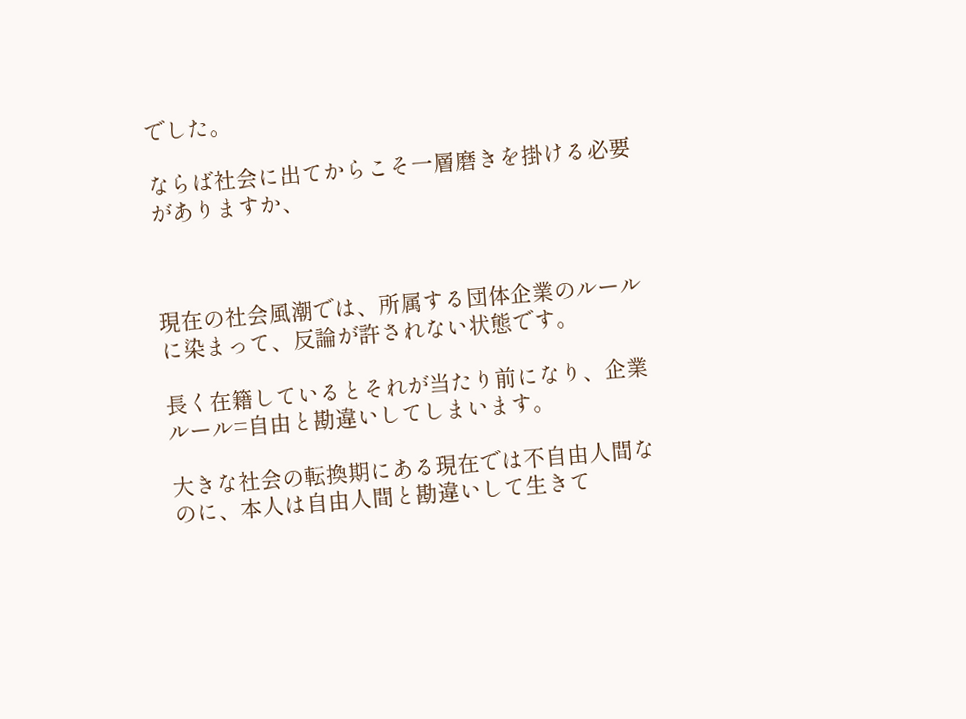でした。

ならば社会に出てからこそ一層磨きを掛ける必要がありますか、



現在の社会風潮では、所属する団体企業のルールに染まって、反論が許されない状態です。

長く在籍しているとそれが当たり前になり、企業ルール=自由と勘違いしてしまいます。

大きな社会の転換期にある現在では不自由人間なのに、本人は自由人間と勘違いして生きて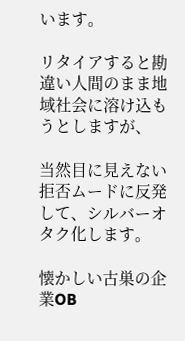います。

リタイアすると勘違い人間のまま地域社会に溶け込もうとしますが、

当然目に見えない拒否ムードに反発して、シルバーオタク化します。

懐かしい古巣の企業OB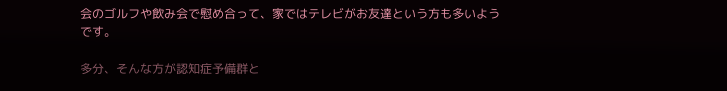会のゴルフや飲み会で慰め合って、家ではテレビがお友達という方も多いようです。

多分、そんな方が認知症予備群と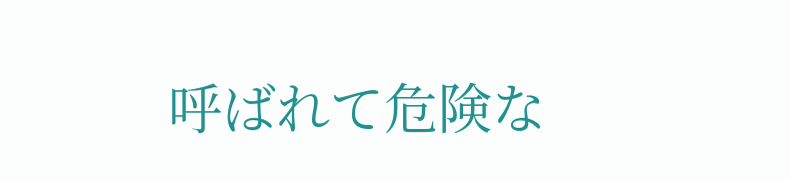呼ばれて危険な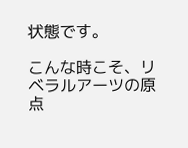状態です。

こんな時こそ、リベラルアーツの原点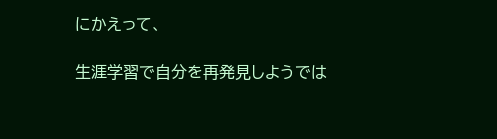にかえって、

生涯学習で自分を再発見しようでは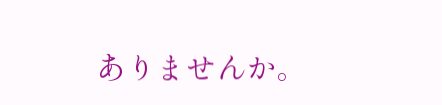ありませんか。